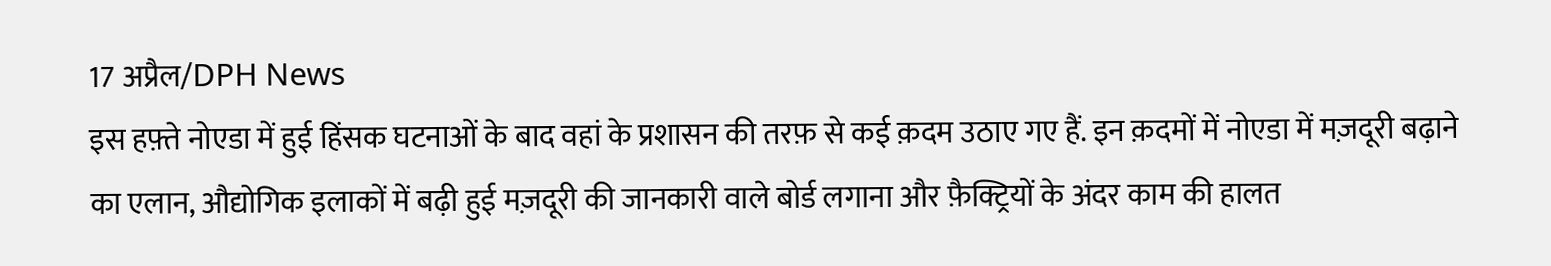17 अप्रैल/DPH News
इस हफ़्ते नोएडा में हुई हिंसक घटनाओं के बाद वहां के प्रशासन की तरफ़ से कई क़दम उठाए गए हैं. इन क़दमों में नोएडा में मज़दूरी बढ़ाने का एलान, औद्योगिक इलाकों में बढ़ी हुई मज़दूरी की जानकारी वाले बोर्ड लगाना और फ़ैक्ट्रियों के अंदर काम की हालत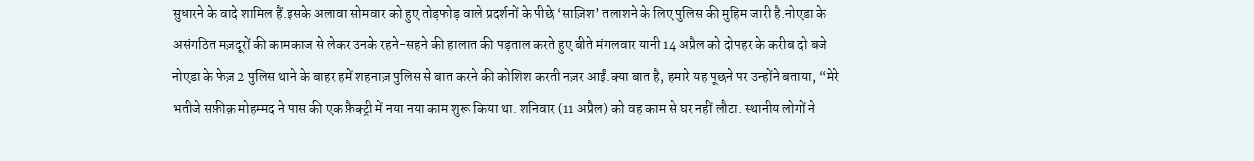सुधारने के वादे शामिल हैं.इसके अलावा सोमवार को हुए तोड़फोड़ वाले प्रदर्शनों के पीछे ‘साज़िश’ तलाशने के लिए पुलिस की मुहिम जारी है.नोएडा के असंगठित मज़दूरों की कामकाज से लेकर उनके रहने-सहने की हालात की पड़ताल करते हुए बीते मंगलवार यानी 14 अप्रैल को दोपहर के करीब दो बजे नोएडा के फेज़ 2 पुलिस थाने के बाहर हमें शहनाज़ पुलिस से बात करने की कोशिश करती नज़र आईं.क्या बात है, हमारे यह पूछने पर उन्होंने बताया, “मेरे भतीजे सफ़ीक़ मोहम्मद ने पास की एक फ़ैक्ट्री में नया नया काम शुरू किया था. शनिवार (11 अप्रैल) को वह काम से घर नहीं लौटा. स्थानीय लोगों ने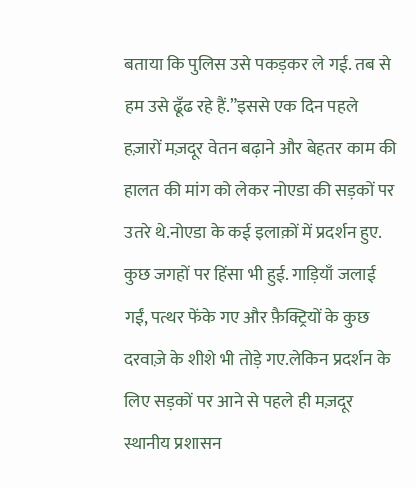बताया कि पुलिस उसे पकड़कर ले गई. तब से हम उसे ढूँढ रहे हैं.”इससे एक दिन पहले हज़ारों मज़दूर वेतन बढ़ाने और बेहतर काम की हालत की मांग को लेकर नोएडा की सड़कों पर उतरे थे.नोएडा के कई इलाक़ों में प्रदर्शन हुए. कुछ जगहों पर हिंसा भी हुई. गाड़ियाँ जलाई गईं, पत्थर फेंके गए और फ़ैक्ट्रियों के कुछ दरवाज़े के शीशे भी तोड़े गए.लेकिन प्रदर्शन के लिए सड़कों पर आने से पहले ही मज़दूर स्थानीय प्रशासन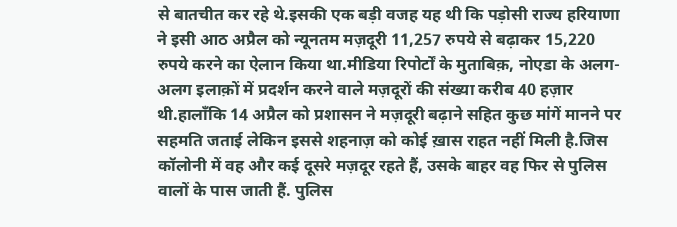से बातचीत कर रहे थे.इसकी एक बड़ी वजह यह थी कि पड़ोसी राज्य हरियाणा ने इसी आठ अप्रैल को न्यूनतम मज़दूरी 11,257 रुपये से बढ़ाकर 15,220 रुपये करने का ऐलान किया था.मीडिया रिपोर्टों के मुताबिक़, नोएडा के अलग-अलग इलाक़ों में प्रदर्शन करने वाले मज़दूरों की संख्या करीब 40 हज़ार थी.हालाँकि 14 अप्रैल को प्रशासन ने मज़दूरी बढ़ाने सहित कुछ मांगें मानने पर सहमति जताई लेकिन इससे शहनाज़ को कोई ख़ास राहत नहीं मिली है.जिस कॉलोनी में वह और कई दूसरे मज़दूर रहते हैं, उसके बाहर वह फिर से पुलिस वालों के पास जाती हैं. पुलिस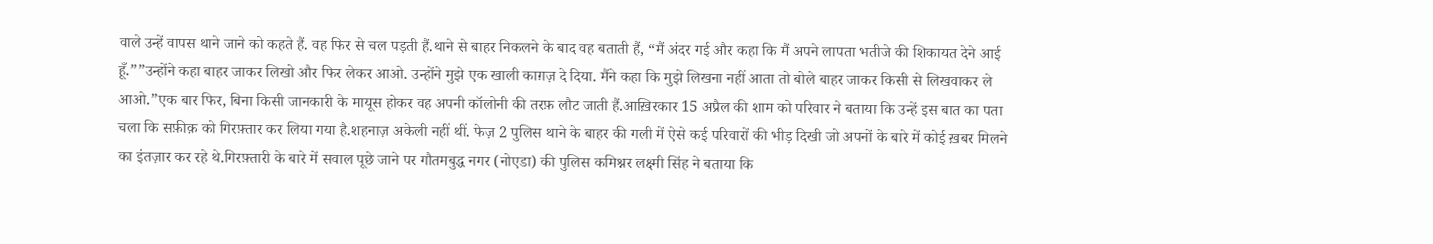वाले उन्हें वापस थाने जाने को कहते हैं. वह फिर से चल पड़ती हैं.थाने से बाहर निकलने के बाद वह बताती हैं, “मैं अंदर गई और कहा कि मैं अपने लापता भतीजे की शिकायत देने आई हूँ.””उन्होंने कहा बाहर जाकर लिखो और फिर लेकर आओ. उन्होंने मुझे एक खाली काग़ज़ दे दिया. मैंने कहा कि मुझे लिखना नहीं आता तो बोले बाहर जाकर किसी से लिखवाकर ले आओ.”एक बार फिर, बिना किसी जानकारी के मायूस होकर वह अपनी कॉलोनी की तरफ़ लौट जाती हैं.आख़िरकार 15 अप्रैल की शाम को परिवार ने बताया कि उन्हें इस बात का पता चला कि सफ़ीक़ को गिरफ़्तार कर लिया गया है.शहनाज़ अकेली नहीं थीं. फेज़ 2 पुलिस थाने के बाहर की गली में ऐसे कई परिवारों की भीड़ दिखी जो अपनों के बारे में कोई ख़बर मिलने का इंतज़ार कर रहे थे.गिरफ़्तारी के बारे में सवाल पूछे जाने पर गौतमबुद्ध नगर (नोएडा) की पुलिस कमिश्नर लक्ष्मी सिंह ने बताया कि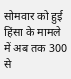सोमवार को हुई हिंसा के मामले में अब तक 300 से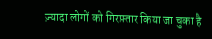ज़्यादा लोगों को गिरफ़्तार किया जा चुका है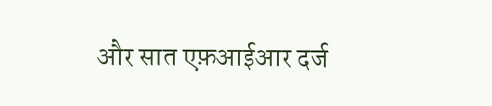और सात एफ़आईआर दर्ज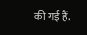की गई हैं.